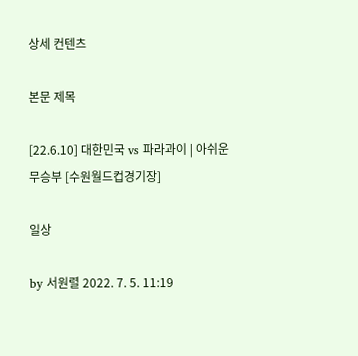상세 컨텐츠

본문 제목

[22.6.10] 대한민국 vs 파라과이 | 아쉬운 무승부 [수원월드컵경기장]

일상

by 서원렬 2022. 7. 5. 11:19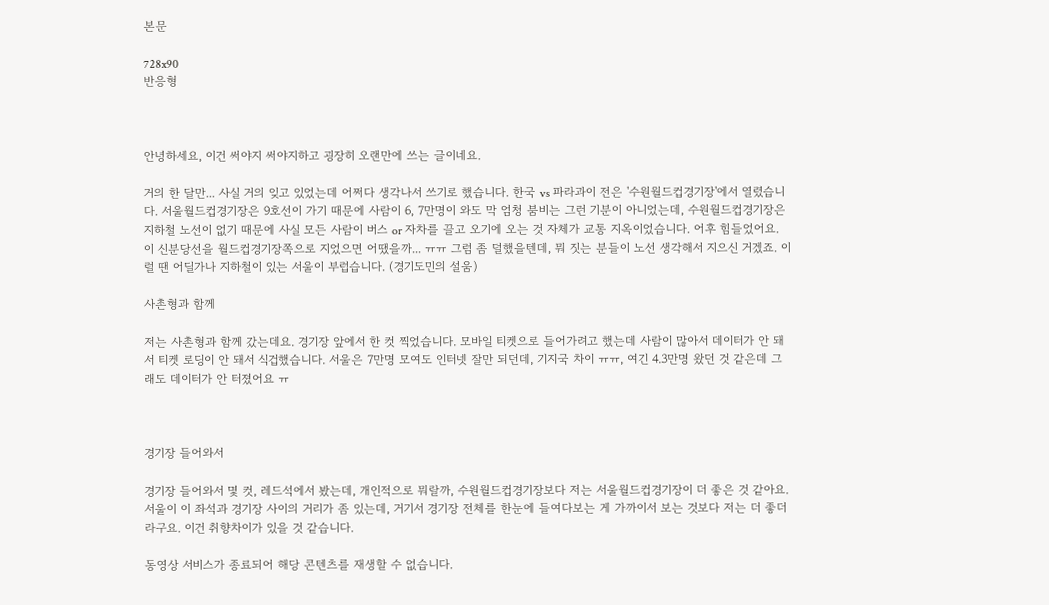본문

728x90
반응형



안녕하세요, 이건 써야지 써야지하고 굉장히 오랜만에 쓰는 글이네요.

거의 한 달만... 사실 거의 잊고 있었는데 어쩌다 생각나서 쓰기로 했습니다. 한국 vs 파라과이 전은 '수원월드컵경기장'에서 열렸습니다. 서울월드컵경기장은 9호선이 가기 때문에 사람이 6, 7만명이 와도 막 엄청 붐비는 그런 기분이 아니었는데, 수원월드컵경기장은 지하철 노선이 없기 때문에 사실 모든 사람이 버스 or 자차를 끌고 오기에 오는 것 자체가 교통 지옥이었습니다. 어후 힘들었어요. 이 신분당선을 월드컵경기장쪽으로 지었으면 어땠을까... ㅠㅠ 그럼 좀 덜했을텐데, 뭐 짓는 분들이 노선 생각해서 지으신 거겠죠. 이럴 땐 어딜가나 지하철이 있는 서울이 부럽습니다. (경기도민의 설움)

사촌형과 함께

저는 사촌형과 함께 갔는데요. 경기장 앞에서 한 컷 찍었습니다. 모바일 티켓으로 들어가려고 했는데 사람이 많아서 데이터가 안 돼서 티켓 로딩이 안 돼서 식겁했습니다. 서울은 7만명 모여도 인터넷 잘만 되던데, 기지국 차이 ㅠㅠ, 여긴 4.3만명 왔던 것 같은데 그래도 데이터가 안 터졌어요 ㅠ



경기장 들어와서

경기장 들어와서 몇 컷, 레드석에서 봤는데, 개인적으로 뭐랄까, 수원월드컵경기장보다 저는 서울월드컵경기장이 더 좋은 것 같아요. 서울이 이 좌석과 경기장 사이의 거리가 좀 있는데, 거기서 경기장 전체를 한눈에 들여다보는 게 가까이서 보는 것보다 저는 더 좋더라구요. 이건 취향차이가 있을 것 같습니다.

동영상 서비스가 종료되어 해당 콘텐츠를 재생할 수 없습니다.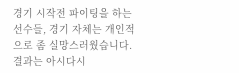경기 시작전 파이팅을 하는 선수들, 경기 자체는 개인적으로 좀 실망스러웠습니다. 결과는 아시다시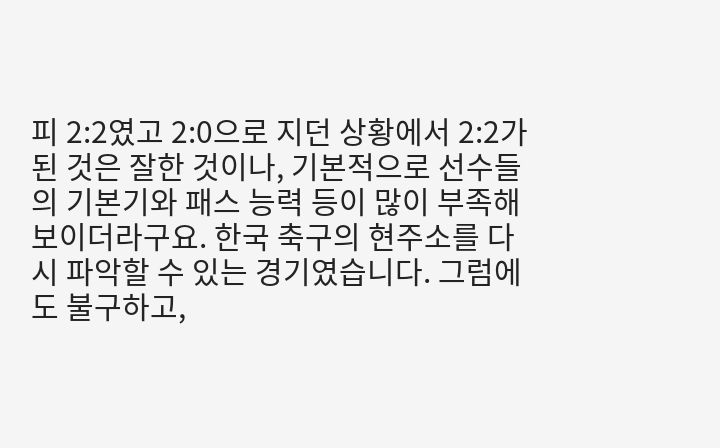피 2:2였고 2:0으로 지던 상황에서 2:2가 된 것은 잘한 것이나, 기본적으로 선수들의 기본기와 패스 능력 등이 많이 부족해보이더라구요. 한국 축구의 현주소를 다시 파악할 수 있는 경기였습니다. 그럼에도 불구하고,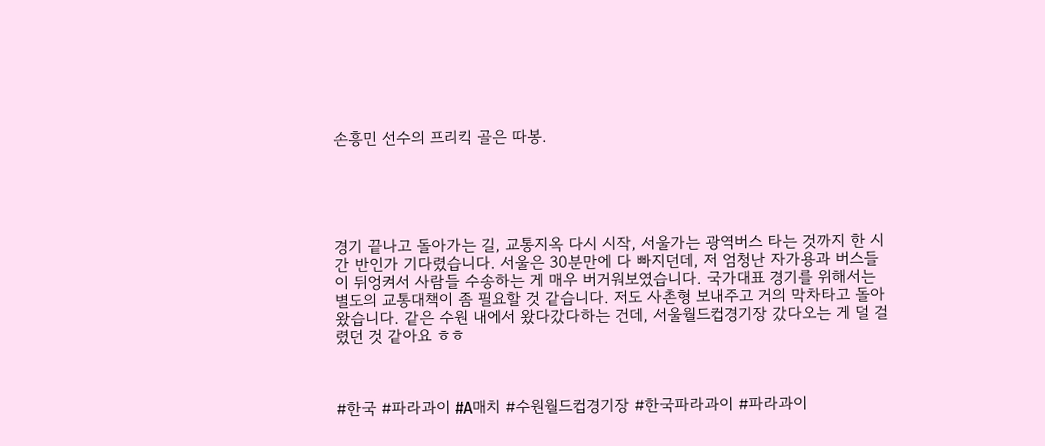손흥민 선수의 프리킥 골은 따봉.





경기 끝나고 돌아가는 길, 교통지옥 다시 시작, 서울가는 광역버스 타는 것까지 한 시간 반인가 기다렸습니다. 서울은 30분만에 다 빠지던데, 저 엄청난 자가용과 버스들이 뒤엉켜서 사람들 수송하는 게 매우 버거워보였습니다. 국가대표 경기를 위해서는 별도의 교통대책이 좀 필요할 것 같습니다. 저도 사촌형 보내주고 거의 막차타고 돌아왔습니다. 같은 수원 내에서 왔다갔다하는 건데, 서울월드컵경기장 갔다오는 게 덜 걸렸던 것 같아요 ㅎㅎ



#한국 #파라과이 #A매치 #수원월드컵경기장 #한국파라과이 #파라과이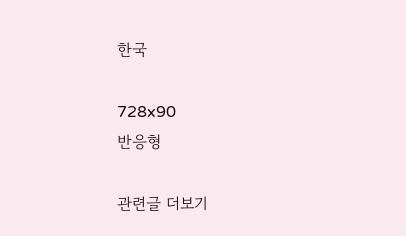한국

728x90
반응형

관련글 더보기